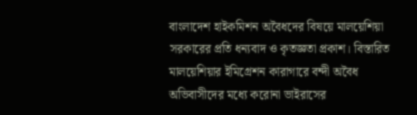বাংলাদেশ হাইকমিশন অবৈধদের বিষয়ে মালয়েশিয়া সরকারের প্রতি ধন্যবাদ ও কৃতজ্ঞতা প্রকাশ। বিস্তারিত
মালয়েশিয়ার ইমিগ্রেশন কারাগারে বন্দী অবৈধ অভিবাসীদের মধ্যে করোনা ভাইরাসের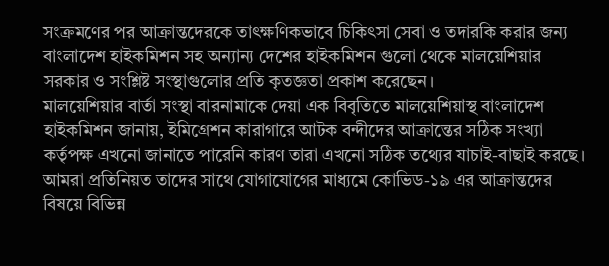সংক্রমণের পর আক্রান্তদেরকে তাৎক্ষণিকভাবে চিকিৎসা সেবা ও তদারকি করার জন্য বাংলাদেশ হাইকমিশন সহ অন্যান্য দেশের হাইকমিশন গুলো থেকে মালয়েশিয়ার সরকার ও সংশ্লিষ্ট সংস্থাগুলোর প্রতি কৃতজ্ঞতা প্রকাশ করেছেন।
মালয়েশিয়ার বার্তা সংস্থা বারনামাকে দেয়া এক বিবৃতিতে মালয়েশিয়াস্থ বাংলাদেশ হাইকমিশন জানায়, ইমিগ্রেশন কারাগারে আটক বন্দীদের আক্রান্তের সঠিক সংখ্যা কর্তৃপক্ষ এখনো জানাতে পারেনি কারণ তারা এখনো সঠিক তথ্যের যাচাই-বাছাই করছে। আমরা প্রতিনিয়ত তাদের সাথে যোগাযোগের মাধ্যমে কোভিড-১৯ এর আক্রান্তদের বিষয়ে বিভিন্ন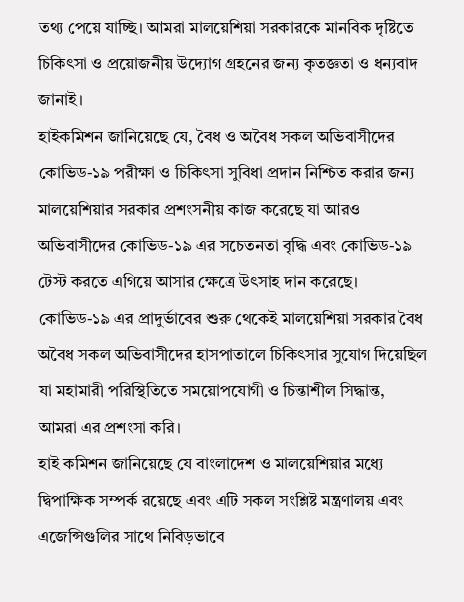তথ্য পেয়ে যাচ্ছি। আমরা মালয়েশিয়া সরকারকে মানবিক দৃষ্টিতে চিকিৎসা ও প্রয়োজনীয় উদ্যোগ গ্রহনের জন্য কৃতজ্ঞতা ও ধন্যবাদ জানাই।
হাইকমিশন জানিয়েছে যে, বৈধ ও অবৈধ সকল অভিবাসীদের কোভিড-১৯ পরীক্ষা ও চিকিৎসা সুবিধা প্রদান নিশ্চিত করার জন্য মালয়েশিয়ার সরকার প্রশংসনীয় কাজ করেছে যা আরও অভিবাসীদের কোভিড-১৯ এর সচেতনতা বৃদ্ধি এবং কোভিড-১৯ টেস্ট করতে এগিয়ে আসার ক্ষেত্রে উৎসাহ দান করেছে। কোভিড-১৯ এর প্রাদুর্ভাবের শুরু থেকেই মালয়েশিয়া সরকার বৈধ অবৈধ সকল অভিবাসীদের হাসপাতালে চিকিৎসার সুযোগ দিয়েছিল যা মহামারী পরিস্থিতিতে সময়োপযোগী ও চিন্তাশীল সিদ্ধান্ত, আমরা এর প্রশংসা করি।
হাই কমিশন জানিয়েছে যে বাংলাদেশ ও মালয়েশিয়ার মধ্যে দ্বিপাক্ষিক সম্পর্ক রয়েছে এবং এটি সকল সংশ্লিষ্ট মন্ত্রণালয় এবং এজেন্সিগুলির সাথে নিবিড়ভাবে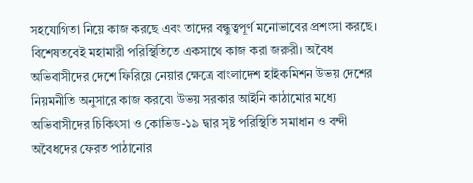সহযোগিতা নিয়ে কাজ করছে এবং তাদের বন্ধুত্বপূর্ণ মনোভাবের প্রশংসা করছে। বিশেষতবেই মহামারী পরিস্থিতিতে একসাথে কাজ করা জরুরী। অবৈধ অভিবাসীদের দেশে ফিরিয়ে নেয়ার ক্ষেত্রে বাংলাদেশ হাইকমিশন উভয় দেশের নিয়মনীতি অনুসারে কাজ করবে৷ উভয় সরকার আইনি কাঠামোর মধ্যে অভিবাসীদের চিকিৎসা ও কোভিড-১৯ দ্বার সৃষ্ট পরিস্থিতি সমাধান ও বন্দী অবৈধদের ফেরত পাঠানোর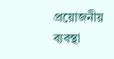প্রয়োজনীয় ব্যবস্থা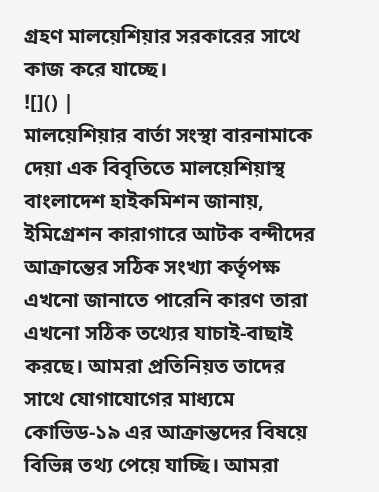গ্রহণ মালয়েশিয়ার সরকারের সাথে কাজ করে যাচ্ছে।
![]() |
মালয়েশিয়ার বার্তা সংস্থা বারনামাকে দেয়া এক বিবৃতিতে মালয়েশিয়াস্থ বাংলাদেশ হাইকমিশন জানায়, ইমিগ্রেশন কারাগারে আটক বন্দীদের আক্রান্তের সঠিক সংখ্যা কর্তৃপক্ষ এখনো জানাতে পারেনি কারণ তারা এখনো সঠিক তথ্যের যাচাই-বাছাই করছে। আমরা প্রতিনিয়ত তাদের সাথে যোগাযোগের মাধ্যমে কোভিড-১৯ এর আক্রান্তদের বিষয়ে বিভিন্ন তথ্য পেয়ে যাচ্ছি। আমরা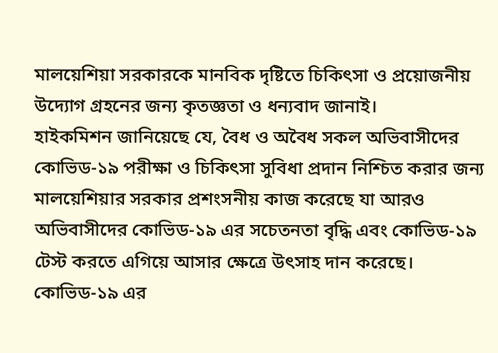মালয়েশিয়া সরকারকে মানবিক দৃষ্টিতে চিকিৎসা ও প্রয়োজনীয় উদ্যোগ গ্রহনের জন্য কৃতজ্ঞতা ও ধন্যবাদ জানাই।
হাইকমিশন জানিয়েছে যে, বৈধ ও অবৈধ সকল অভিবাসীদের কোভিড-১৯ পরীক্ষা ও চিকিৎসা সুবিধা প্রদান নিশ্চিত করার জন্য মালয়েশিয়ার সরকার প্রশংসনীয় কাজ করেছে যা আরও অভিবাসীদের কোভিড-১৯ এর সচেতনতা বৃদ্ধি এবং কোভিড-১৯ টেস্ট করতে এগিয়ে আসার ক্ষেত্রে উৎসাহ দান করেছে। কোভিড-১৯ এর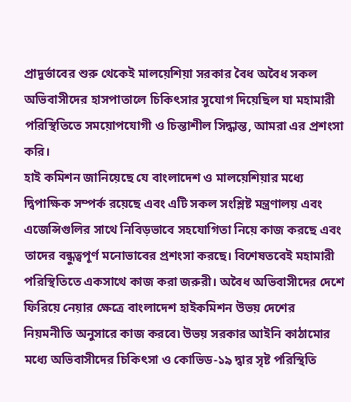প্রাদুর্ভাবের শুরু থেকেই মালয়েশিয়া সরকার বৈধ অবৈধ সকল অভিবাসীদের হাসপাতালে চিকিৎসার সুযোগ দিয়েছিল যা মহামারী পরিস্থিতিতে সময়োপযোগী ও চিন্তাশীল সিদ্ধান্ত, আমরা এর প্রশংসা করি।
হাই কমিশন জানিয়েছে যে বাংলাদেশ ও মালয়েশিয়ার মধ্যে দ্বিপাক্ষিক সম্পর্ক রয়েছে এবং এটি সকল সংশ্লিষ্ট মন্ত্রণালয় এবং এজেন্সিগুলির সাথে নিবিড়ভাবে সহযোগিতা নিয়ে কাজ করছে এবং তাদের বন্ধুত্বপূর্ণ মনোভাবের প্রশংসা করছে। বিশেষতবেই মহামারী পরিস্থিতিতে একসাথে কাজ করা জরুরী। অবৈধ অভিবাসীদের দেশে ফিরিয়ে নেয়ার ক্ষেত্রে বাংলাদেশ হাইকমিশন উভয় দেশের নিয়মনীতি অনুসারে কাজ করবে৷ উভয় সরকার আইনি কাঠামোর মধ্যে অভিবাসীদের চিকিৎসা ও কোভিড-১৯ দ্বার সৃষ্ট পরিস্থিতি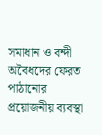সমাধান ও বন্দী অবৈধদের ফেরত পাঠানোর প্রয়োজনীয় ব্যবস্থা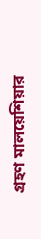গ্রহণ মালয়েশিয়ার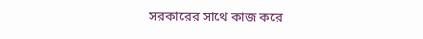সরকারের সাথে কাজ করে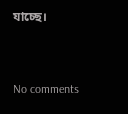যাচ্ছে।


No comments